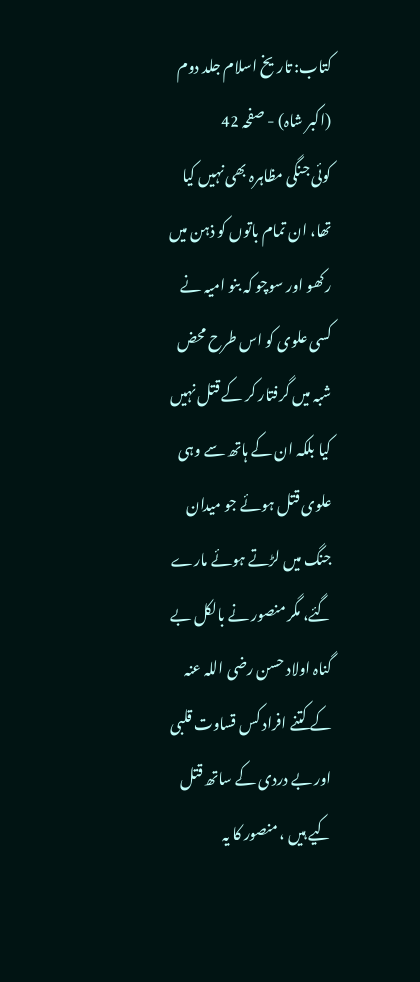کتاب: تاریخ اسلام جلد دوم (اکبر شاہ) - صفحہ 42
کوئی جنگی مظاہرہ بھی نہیں کیا تھا، ان تمام باتوں کو ذہن میں رکھو اور سوچو کہ بنو امیہ نے کسی علوی کو اس طرح محض شبہ میں گرفتار کر کے قتل نہیں کیا بلکہ ان کے ہاتھ سے وہی علوی قتل ہوئے جو میدان جنگ میں لڑتے ہوئے مارے گئے، مگر منصور نے بالکل بے گناہ اولاد حسن رضی اللہ عنہ کے کتنے افراد کس قساوت قلبی اور بے دردی کے ساتھ قتل کیے ہیں ، منصور کا یہ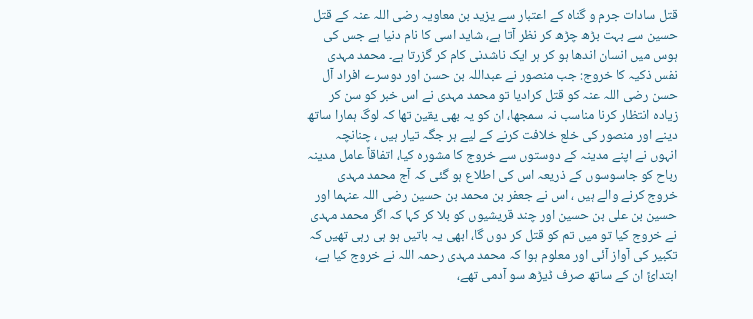قتل سادات جرم و گناہ کے اعتبار سے یزید بن معاویہ رضی اللہ عنہ کے قتل حسین سے بہت بڑھ چڑھ کر نظر آتا ہے، شاید اسی کا نام دنیا ہے جس کی ہوس میں انسان اندھا ہو کر ہر ایک ناشدنی کام کر گزرتا ہے۔ محمد مہدی نفس ذکیہ کا خروج: جب منصور نے عبداللہ بن حسن اور دوسرے افراد آل حسن رضی اللہ عنہ کو قتل کرادیا تو محمد مہدی نے اس خبر کو سن کر زیادہ انتظار کرنا مناسب نہ سمجھا، ان کو یہ بھی یقین تھا کہ لوگ ہمارا ساتھ دینے اور منصور کی خلع خلافت کرنے کے لیے ہر جگہ تیار ہیں ، چنانچہ انہوں نے اپنے مدینہ کے دوستوں سے خروج کا مشورہ کیا، اتفاقاً عامل مدینہ رباح کو جاسوسوں کے ذریعہ اس کی اطلاع ہو گئی کہ آج محمد مہدی خروج کرنے والے ہیں ، اس نے جعفر بن محمد بن حسین رضی اللہ عنہما اور حسین بن علی بن حسین اور چند قریشیوں کو بلا کر کہا کہ اگر محمد مہدی نے خروج کیا تو میں تم کو قتل کر دوں گا، ابھی یہ باتیں ہو ہی رہی تھیں کہ تکبیر کی آواز آئی اور معلوم ہوا کہ محمد مہدی رحمہ اللہ نے خروج کیا ہے، ابتدائً ان کے ساتھ صرف ڈیڑھ سو آدمی تھے،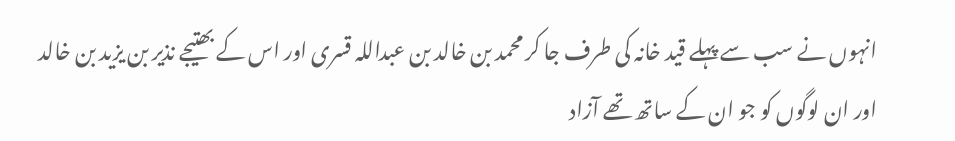انہوں نے سب سے پہلے قید خانہ کی طرف جا کر محمد بن خالد بن عبداللہ قسری اور اس کے بھتیجے نذیر بن یزید بن خالد اور ان لوگوں کو جو ان کے ساتھ تھے آزاد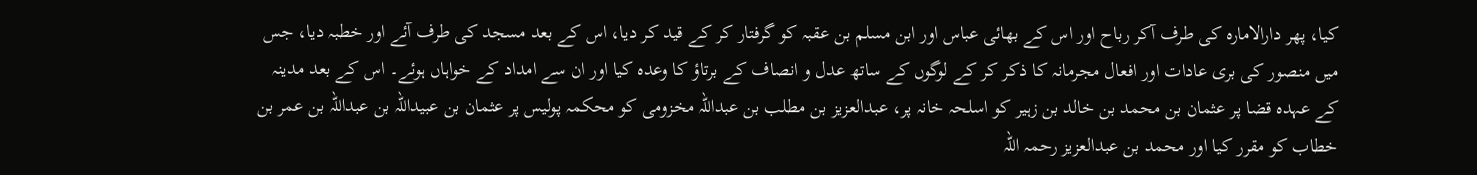کیا، پھر دارالامارہ کی طرف آکر رباح اور اس کے بھائی عباس اور ابن مسلم بن عقبہ کو گرفتار کر کے قید کر دیا، اس کے بعد مسجد کی طرف آئے اور خطبہ دیا، جس میں منصور کی بری عادات اور افعال مجرمانہ کا ذکر کر کے لوگوں کے ساتھ عدل و انصاف کے برتاؤ کا وعدہ کیا اور ان سے امداد کے خواہاں ہوئے۔ اس کے بعد مدینہ کے عہدہ قضا پر عثمان بن محمد بن خالد بن زہیر کو اسلحہ خانہ پر، عبدالعزیز بن مطلب بن عبداللہ مخزومی کو محکمہ پولیس پر عثمان بن عبیداللہ بن عبداللہ بن عمر بن خطاب کو مقرر کیا اور محمد بن عبدالعزیز رحمہ اللہ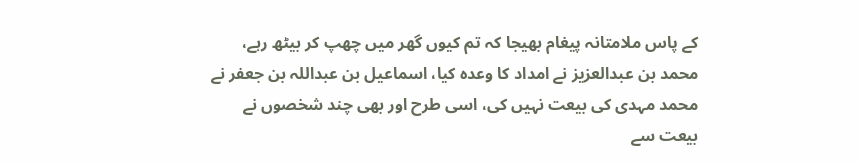کے پاس ملامتانہ پیغام بھیجا کہ تم کیوں گھر میں چھپ کر بیٹھ رہے، محمد بن عبدالعزیز نے امداد کا وعدہ کیا، اسماعیل بن عبداللہ بن جعفر نے محمد مہدی کی بیعت نہیں کی، اسی طرح اور بھی چند شخصوں نے بیعت سے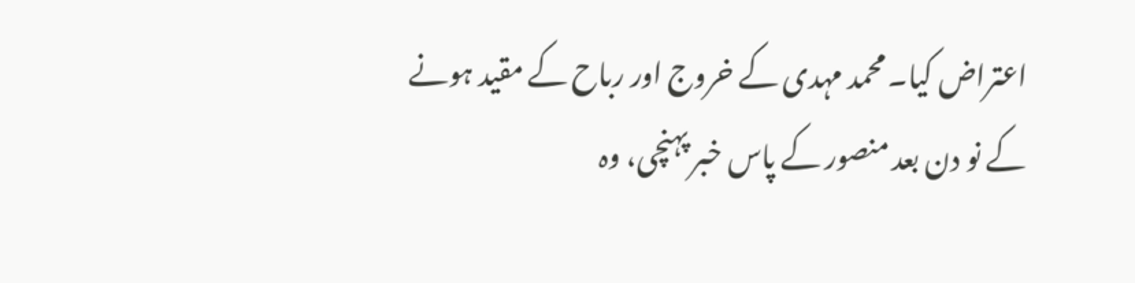اعتراض کیا۔ محمد مہدی کے خروج اور رباح کے مقید ہونے کے نو دن بعد منصور کے پاس خبر پہنچی، وہ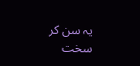یہ سن کر سخت